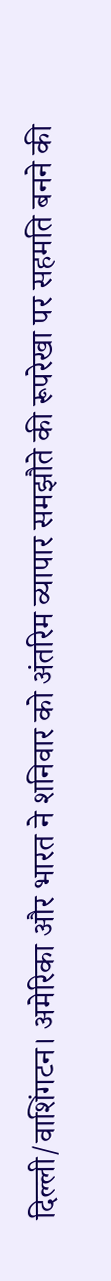दिल्ली/वाशिंगटन। अमेरिका और भारत ने शनिवार को अंतरिम व्यापार समझौते की रूपरेखा पर सहमति बनने की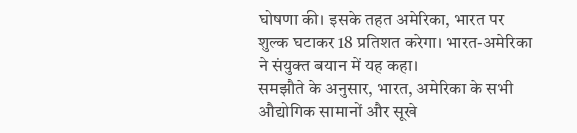घोषणा की। इसके तहत अमेरिका, भारत पर शुल्क घटाकर 18 प्रतिशत करेगा। भारत-अमेरिका ने संयुक्त बयान में यह कहा।
समझौते के अनुसार, भारत, अमेरिका के सभी औद्योगिक सामानों और सूखे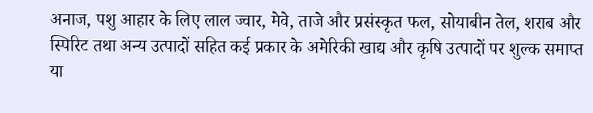अनाज, पशु आहार के लिए लाल ज्वार, मेवे, ताजे और प्रसंस्कृत फल, सोयाबीन तेल, शराब और स्पिरिट तथा अन्य उत्पादों सहित कई प्रकार के अमेरिकी खाद्य और कृषि उत्पादों पर शुल्क समाप्त या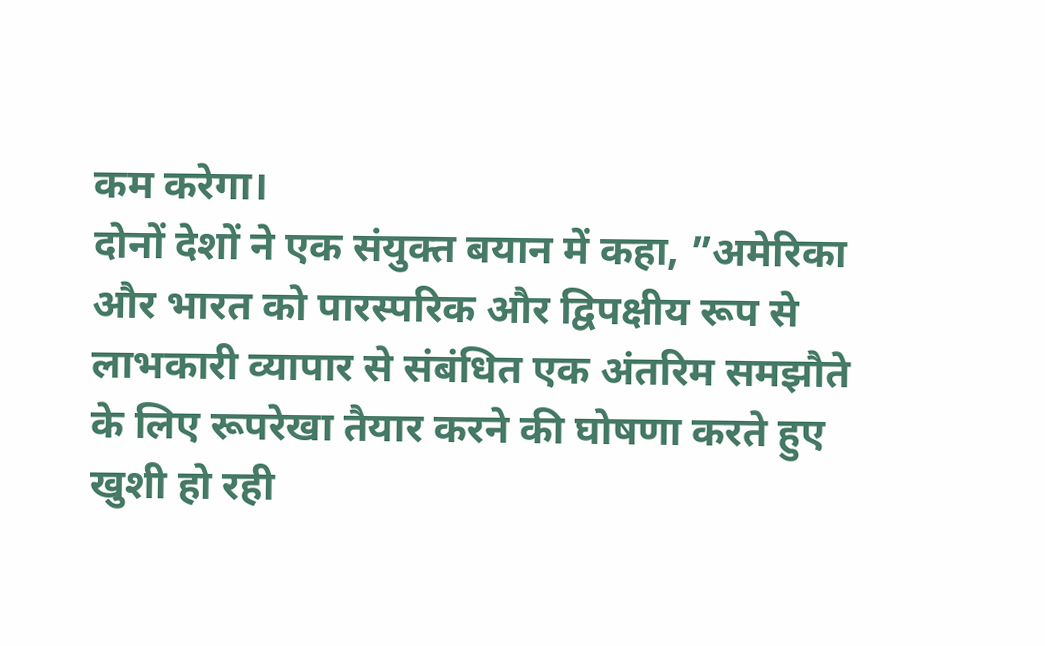कम करेगा।
दोनों देशों ने एक संयुक्त बयान में कहा, ”अमेरिका और भारत को पारस्परिक और द्विपक्षीय रूप से लाभकारी व्यापार से संबंधित एक अंतरिम समझौते के लिए रूपरेखा तैयार करने की घोषणा करते हुए खुशी हो रही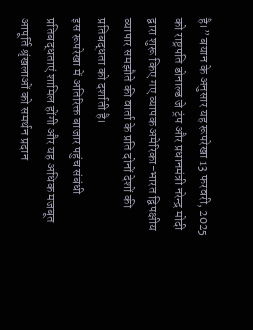है।” बयान के अनुसार यह रूपरेखा 13 फरवरी, 2025 को राष्ट्रपति डोनाल्ड जे ट्रंप और प्रधानमंत्री नरेन्द्र मोदी द्वारा शुरू किए गए व्यापक अमेरिका-भारत द्विपक्षीय व्यापार समझौते की वार्ता के प्रति दोनों देशों की प्रतिबद्धता को दर्शाती है।
इस रूपरेखा में अतिरिक्त बाजार पहुंच संबंधी प्रतिबद्धताएं शामिल होंगी और यह अधिक मजबूत आपूर्ति श्रृंखलाओं को समर्थन प्रदान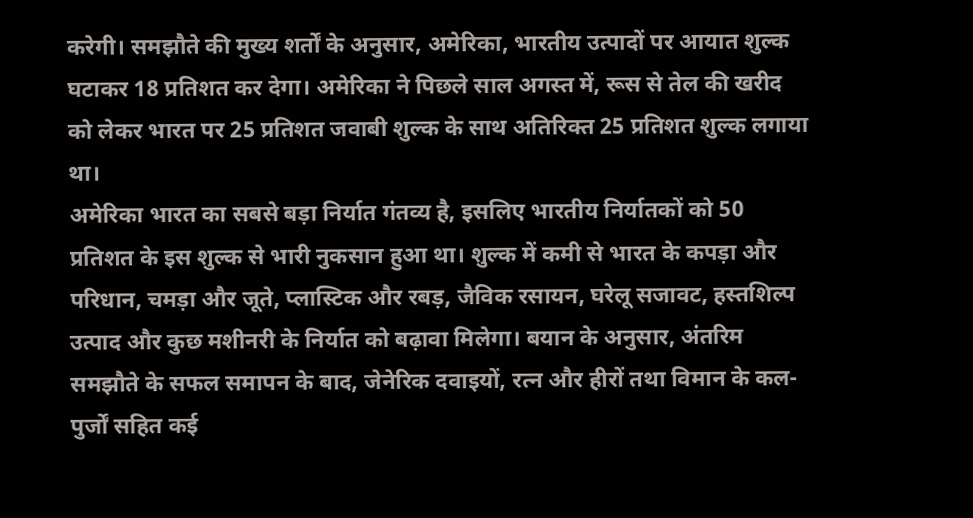करेगी। समझौते की मुख्य शर्तों के अनुसार, अमेरिका, भारतीय उत्पादों पर आयात शुल्क घटाकर 18 प्रतिशत कर देगा। अमेरिका ने पिछले साल अगस्त में, रूस से तेल की खरीद को लेकर भारत पर 25 प्रतिशत जवाबी शुल्क के साथ अतिरिक्त 25 प्रतिशत शुल्क लगाया था।
अमेरिका भारत का सबसे बड़ा निर्यात गंतव्य है, इसलिए भारतीय निर्यातकों को 50 प्रतिशत के इस शुल्क से भारी नुकसान हुआ था। शुल्क में कमी से भारत के कपड़ा और परिधान, चमड़ा और जूते, प्लास्टिक और रबड़, जैविक रसायन, घरेलू सजावट, हस्तशिल्प उत्पाद और कुछ मशीनरी के निर्यात को बढ़ावा मिलेगा। बयान के अनुसार, अंतरिम समझौते के सफल समापन के बाद, जेनेरिक दवाइयों, रत्न और हीरों तथा विमान के कल-पुर्जों सहित कई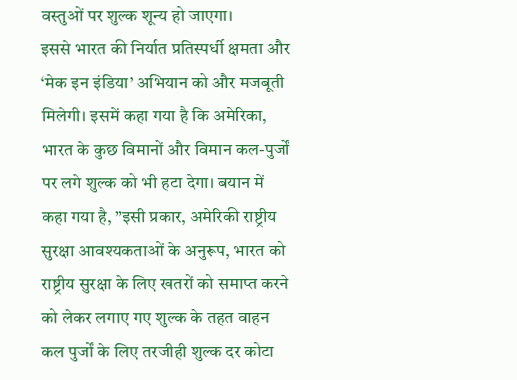वस्तुओं पर शुल्क शून्य हो जाएगा।
इससे भारत की निर्यात प्रतिस्पर्धी क्षमता और ‘मेक इन इंडिया’ अभियान को और मजबूती मिलेगी। इसमें कहा गया है कि अमेरिका, भारत के कुछ विमानों और विमान कल-पुर्जों पर लगे शुल्क को भी हटा देगा। बयान में कहा गया है, ”इसी प्रकार, अमेरिकी राष्ट्रीय सुरक्षा आवश्यकताओं के अनुरूप, भारत को राष्ट्रीय सुरक्षा के लिए खतरों को समाप्त करने को लेकर लगाए गए शुल्क के तहत वाहन कल पुर्जों के लिए तरजीही शुल्क दर कोटा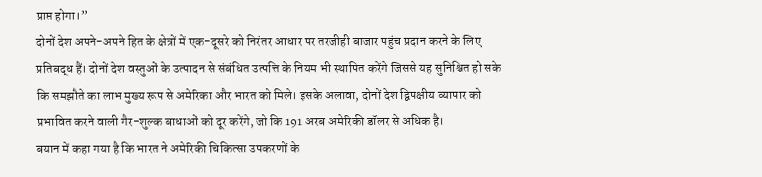प्राप्त होगा।”
दोनों देश अपने-अपने हित के क्षेत्रों में एक-दूसरे को निरंतर आधार पर तरजीही बाजार पहुंच प्रदान करने के लिए प्रतिबद्ध हैं। दोनों देश वस्तुओं के उत्पादन से संबंधित उत्पत्ति के नियम भी स्थापित करेंगे जिससे यह सुनिश्चित हो सके कि समझौते का लाभ मुख्य रूप से अमेरिका और भारत को मिले। इसके अलावा, दोनों देश द्विपक्षीय व्यापार को प्रभावित करने वाली गैर-शुल्क बाधाओं को दूर करेंगे, जो कि 191 अरब अमेरिकी डॉलर से अधिक है।
बयान में कहा गया है कि भारत ने अमेरिकी चिकित्सा उपकरणों के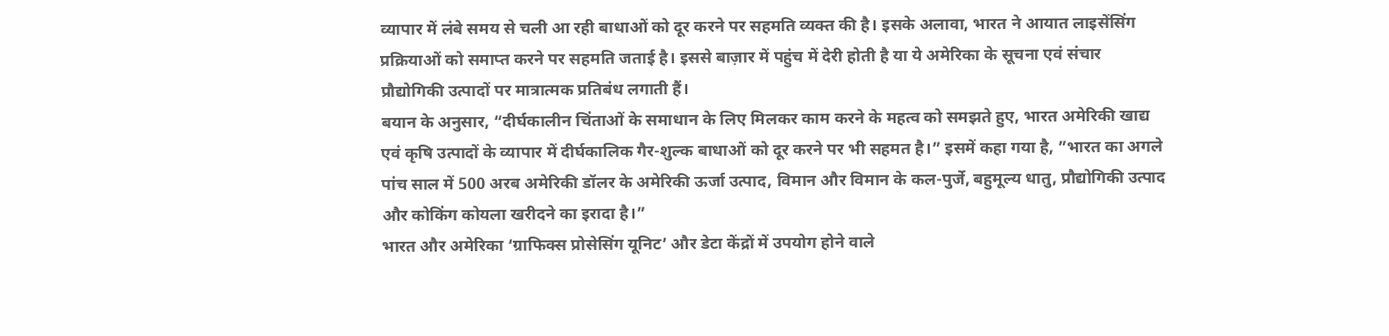व्यापार में लंबे समय से चली आ रही बाधाओं को दूर करने पर सहमति व्यक्त की है। इसके अलावा, भारत ने आयात लाइसेंसिंग प्रक्रियाओं को समाप्त करने पर सहमति जताई है। इससे बाज़ार में पहुंच में देरी होती है या ये अमेरिका के सूचना एवं संचार प्रौद्योगिकी उत्पादों पर मात्रात्मक प्रतिबंध लगाती हैं।
बयान के अनुसार, “दीर्घकालीन चिंताओं के समाधान के लिए मिलकर काम करने के महत्व को समझते हुए, भारत अमेरिकी खाद्य एवं कृषि उत्पादों के व्यापार में दीर्घकालिक गैर-शुल्क बाधाओं को दूर करने पर भी सहमत है।” इसमें कहा गया है, ”भारत का अगले पांच साल में 500 अरब अमेरिकी डॉलर के अमेरिकी ऊर्जा उत्पाद, विमान और विमान के कल-पुर्जे, बहुमूल्य धातु, प्रौद्योगिकी उत्पाद और कोकिंग कोयला खरीदने का इरादा है।”
भारत और अमेरिका ‘ग्राफिक्स प्रोसेसिंग यूनिट’ और डेटा केंद्रों में उपयोग होने वाले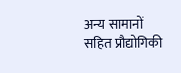अन्य सामानों सहित प्रौद्योगिकी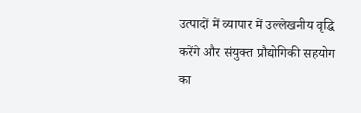उत्पादों में व्यापार में उल्लेखनीय वृद्धि करेंगे और संयुक्त प्रौद्योगिकी सहयोग का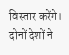विस्तार करेंगे। दोनों देशों ने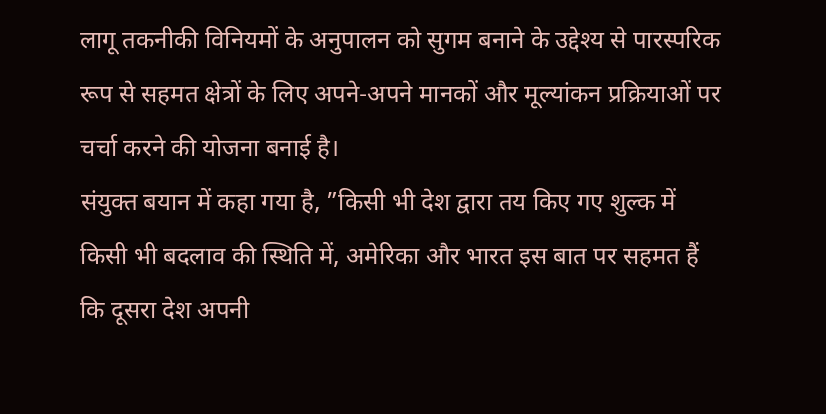लागू तकनीकी विनियमों के अनुपालन को सुगम बनाने के उद्देश्य से पारस्परिक रूप से सहमत क्षेत्रों के लिए अपने-अपने मानकों और मूल्यांकन प्रक्रियाओं पर चर्चा करने की योजना बनाई है।
संयुक्त बयान में कहा गया है, ”किसी भी देश द्वारा तय किए गए शुल्क में किसी भी बदलाव की स्थिति में, अमेरिका और भारत इस बात पर सहमत हैं कि दूसरा देश अपनी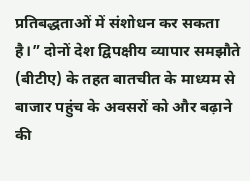प्रतिबद्धताओं में संशोधन कर सकता है।” दोनों देश द्विपक्षीय व्यापार समझौते (बीटीए) के तहत बातचीत के माध्यम से बाजार पहुंच के अवसरों को और बढ़ाने की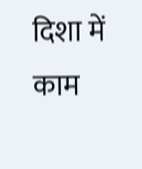दिशा में काम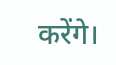करेंगे।